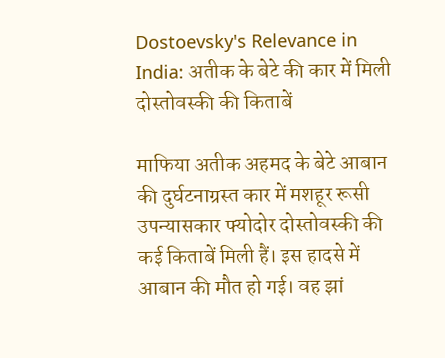Dostoevsky's Relevance in India: अतीक के बेटे की कार में मिली दोस्तोवस्की की किताबें

माफिया अतीक अहमद के बेटे आबान की दुर्घटनाग्रस्त कार में मशहूर रूसी उपन्यासकार फ्योदोर दोस्तोवस्की की कई किताबें मिली हैं। इस हादसे में आबान की मौत हो गई। वह झां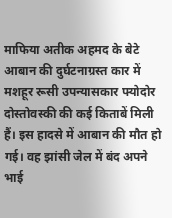माफिया अतीक अहमद के बेटे आबान की दुर्घटनाग्रस्त कार में मशहूर रूसी उपन्यासकार फ्योदोर दोस्तोवस्की की कई किताबें मिली हैं। इस हादसे में आबान की मौत हो गई। वह झांसी जेल में बंद अपने भाई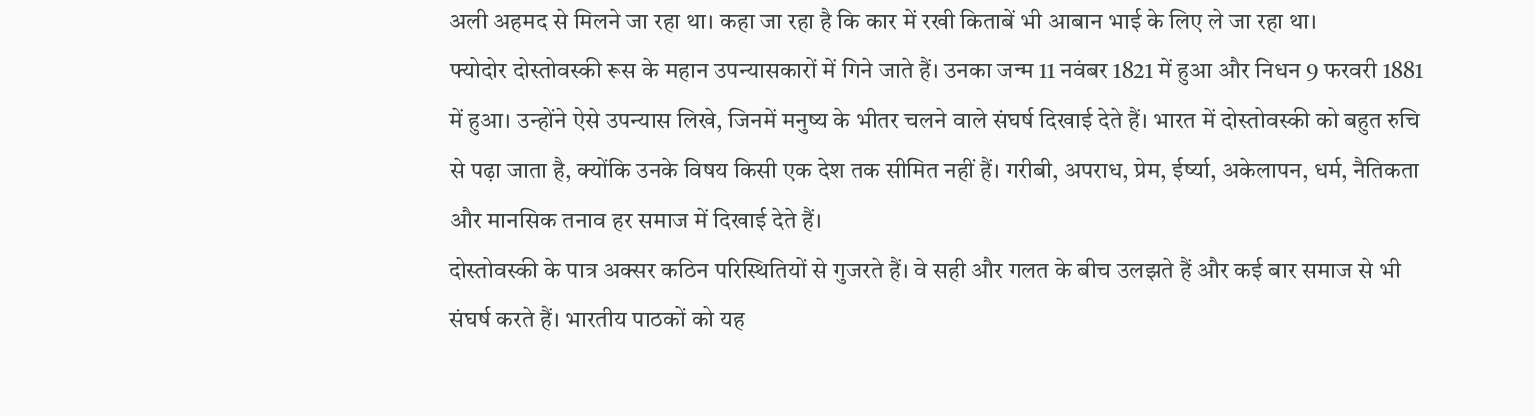अली अहमद से मिलने जा रहा था। कहा जा रहा है कि कार में रखी किताबें भी आबान भाई के लिए ले जा रहा था।
फ्योदोर दोस्तोवस्की रूस के महान उपन्यासकारों में गिने जाते हैं। उनका जन्म 11 नवंबर 1821 में हुआ और निधन 9 फरवरी 1881 में हुआ। उन्होंने ऐसे उपन्यास लिखे, जिनमें मनुष्य के भीतर चलने वाले संघर्ष दिखाई देते हैं। भारत में दोस्तोवस्की को बहुत रुचि से पढ़ा जाता है, क्योंकि उनके विषय किसी एक देश तक सीमित नहीं हैं। गरीबी, अपराध, प्रेम, ईर्ष्या, अकेलापन, धर्म, नैतिकता और मानसिक तनाव हर समाज में दिखाई देते हैं।
दोस्तोवस्की के पात्र अक्सर कठिन परिस्थितियों से गुजरते हैं। वे सही और गलत के बीच उलझते हैं और कई बार समाज से भी संघर्ष करते हैं। भारतीय पाठकों को यह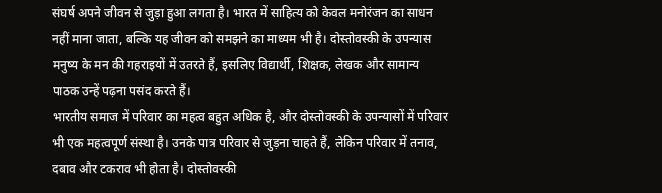संघर्ष अपने जीवन से जुड़ा हुआ लगता है। भारत में साहित्य को केवल मनोरंजन का साधन नहीं माना जाता, बल्कि यह जीवन को समझने का माध्यम भी है। दोस्तोवस्की के उपन्यास मनुष्य के मन की गहराइयों में उतरते हैं, इसलिए विद्यार्थी, शिक्षक, लेखक और सामान्य पाठक उन्हें पढ़ना पसंद करते हैं।
भारतीय समाज में परिवार का महत्व बहुत अधिक है, और दोस्तोवस्की के उपन्यासों में परिवार भी एक महत्वपूर्ण संस्था है। उनके पात्र परिवार से जुड़ना चाहते हैं, लेकिन परिवार में तनाव, दबाव और टकराव भी होता है। दोस्तोवस्की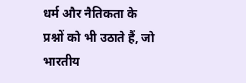धर्म और नैतिकता के प्रश्नों को भी उठाते हैं, जो भारतीय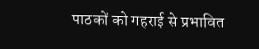पाठकों को गहराई से प्रभावित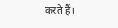करते हैं।